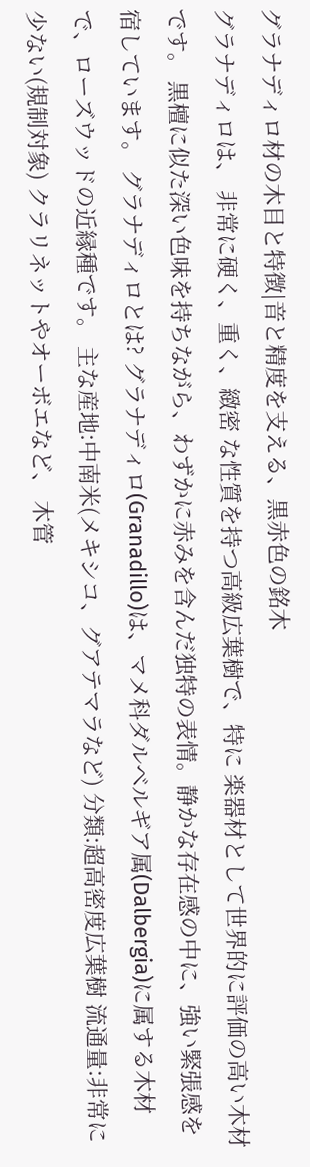グラナディロ材の木目と特徴|音と精度を支える、黒赤色の銘木
グラナディロは、 非常に硬く、重く、緻密 な性質を持つ高級広葉樹で、特に 楽器材として世界的に評価の高い木材 です。 黒檀に似た深い色味を持ちながら、わずかに赤みを含んだ独特の表情。静かな存在感の中に、強い緊張感を宿しています。 グラナディロとは? グラナディロ(Granadillo)は、マメ科ダルベルギア属(Dalbergia)に属する木材で、ローズウッドの近縁種です。 主な産地:中南米(メキシコ、グアテマラなど) 分類:超高密度広葉樹 流通量:非常に少ない(規制対象) クラリネットやオーボエなど、 木管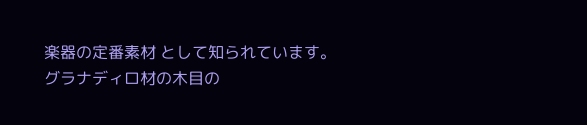楽器の定番素材 として知られています。 グラナディロ材の木目の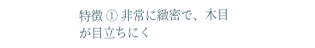特徴 ① 非常に緻密で、木目が目立ちにく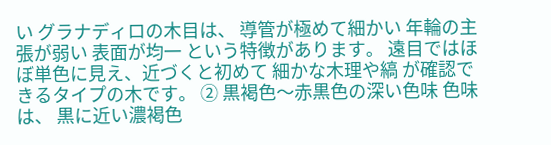い グラナディロの木目は、 導管が極めて細かい 年輪の主張が弱い 表面が均一 という特徴があります。 遠目ではほぼ単色に見え、近づくと初めて 細かな木理や縞 が確認できるタイプの木です。 ② 黒褐色〜赤黒色の深い色味 色味は、 黒に近い濃褐色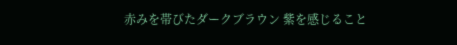赤みを帯びたダークブラウン 紫を感じること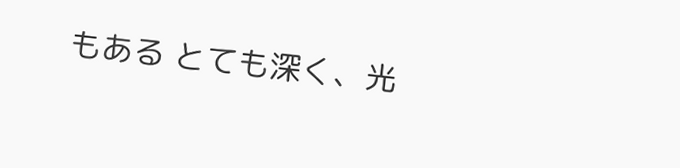もある とても深く、光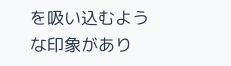を吸い込むような印象があり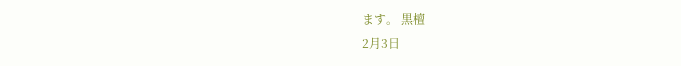ます。 黒檀
2月3日